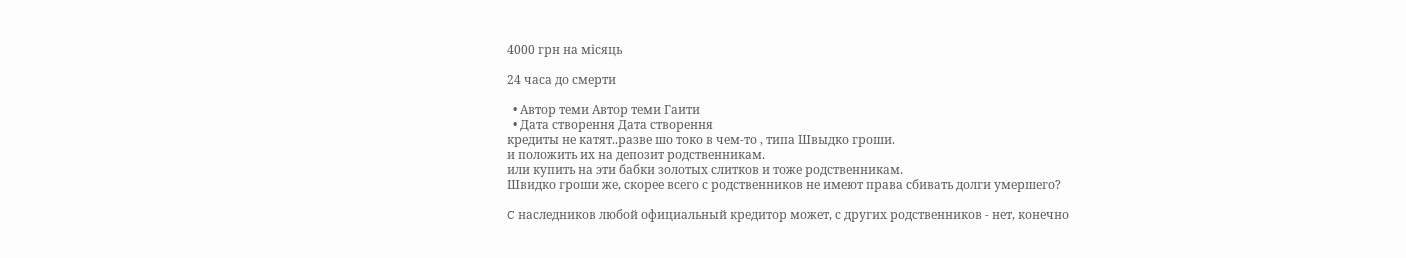4000 грн на місяць

24 часа до смерти

  • Автор теми Автор теми Гаити
  • Дата створення Дата створення
кредиты не катят..разве шо токо в чем-то , типа Швыдко гроши.
и положить их на депозит родственникам.
или купить на эти бабки золотых слитков и тоже родственникам.
Швидко гроши же, скорее всего с родственников не имеют права сбивать долги умершего?

C наследников любой официальный кредитор может, с других родственников - нет, конечно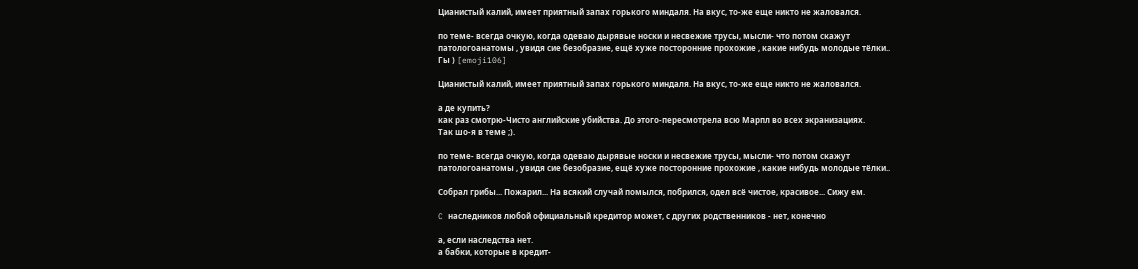Цианистый калий, имеет приятный запах горького миндаля. На вкус, то-же еще никто не жаловался.

по теме- всегда очкую, когда одеваю дырявые носки и несвежие трусы, мысли- что потом скажут патологоанатомы , увидя сие безобразие, ещё хуже посторонние прохожие , какие нибудь молодые тёлки..
Гы ) [emoji106]

Цианистый калий, имеет приятный запах горького миндаля. На вкус, то-же еще никто не жаловался.

а де купить?
как раз смотрю-Чисто английские убийства. До этого-пересмотрела всю Марпл во всех экранизациях.
Так шо-я в теме ;).

по теме- всегда очкую, когда одеваю дырявые носки и несвежие трусы, мысли- что потом скажут патологоанатомы , увидя сие безобразие, ещё хуже посторонние прохожие , какие нибудь молодые тёлки..

Собрал грибы... Пожарил... На всякий случай помылся, побрился, одел всё чистое, красивое... Сижу ем.

C наследников любой официальный кредитор может, с других родственников - нет, конечно

а, если наследства нет.
а бабки, которые в кредит-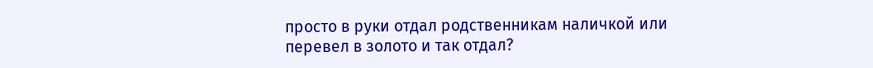просто в руки отдал родственникам наличкой или перевел в золото и так отдал?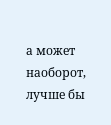а может наоборот, лучше бы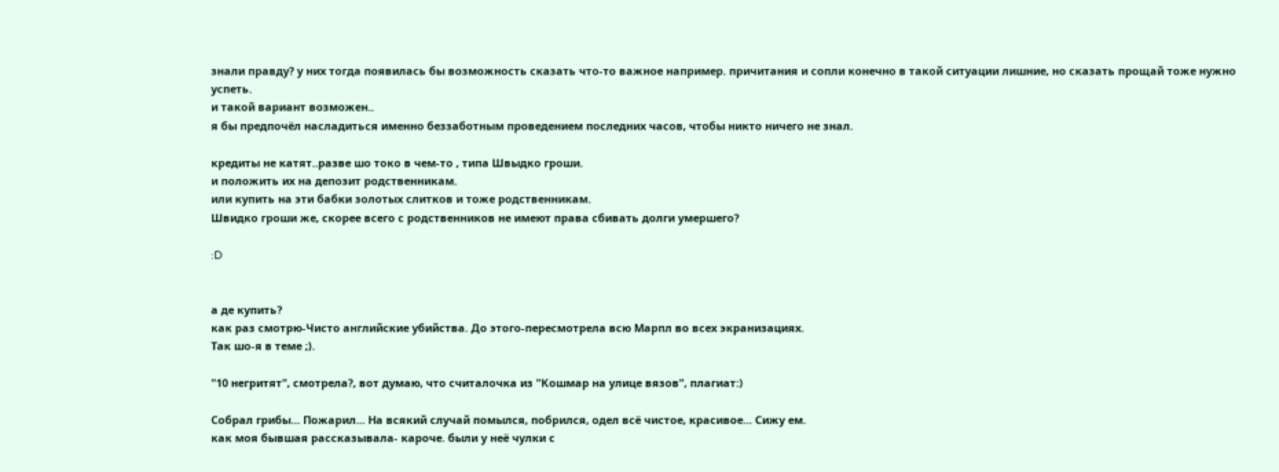знали правду? у них тогда появилась бы возможность сказать что-то важное например. причитания и сопли конечно в такой ситуации лишние, но сказать прощай тоже нужно успеть.
и такой вариант возможен..
я бы предпочёл насладиться именно беззаботным проведением последних часов, чтобы никто ничего не знал.

кредиты не катят..разве шо токо в чем-то , типа Швыдко гроши.
и положить их на депозит родственникам.
или купить на эти бабки золотых слитков и тоже родственникам.
Швидко гроши же, скорее всего с родственников не имеют права сбивать долги умершего?

:D


а де купить?
как раз смотрю-Чисто английские убийства. До этого-пересмотрела всю Марпл во всех экранизациях.
Так шо-я в теме ;).

"10 негритят", смотрела?, вот думаю, что считалочка из "Кошмар на улице вязов", плагиат:)

Собрал грибы... Пожарил... На всякий случай помылся, побрился, одел всё чистое, красивое... Сижу ем.
как моя бывшая рассказывала- кароче. были у неё чулки с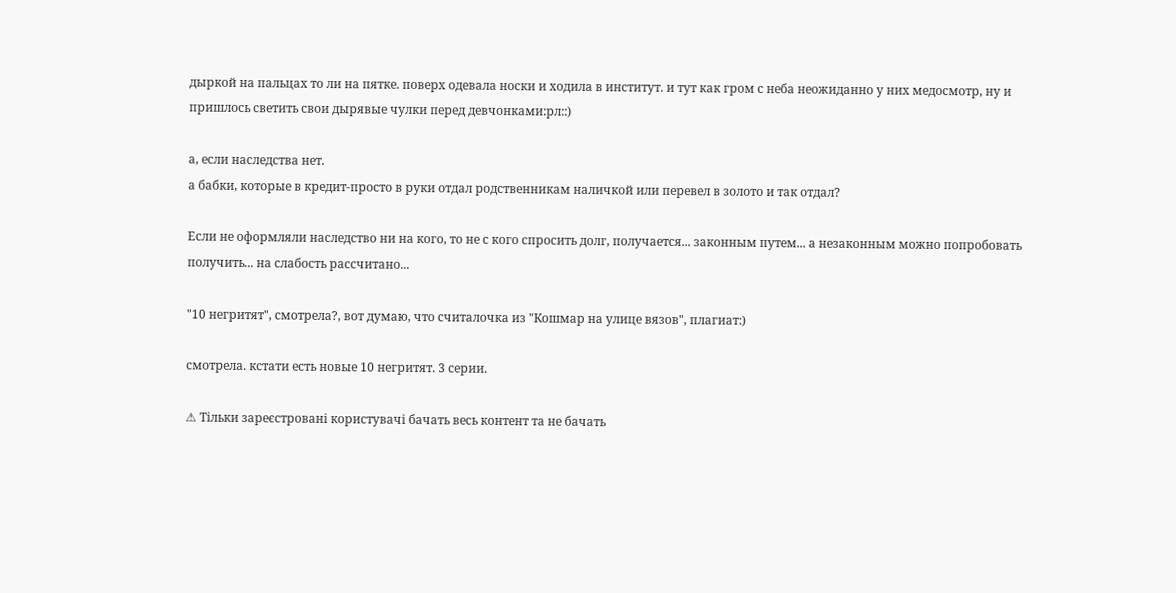дыркой на пальцах то ли на пятке. поверх одевала носки и ходила в институт. и тут как гром с неба неожиданно у них медосмотр, ну и пришлось светить свои дырявые чулки перед девчонками:рл::)

а, если наследства нет.
а бабки, которые в кредит-просто в руки отдал родственникам наличкой или перевел в золото и так отдал?

Если не оформляли наследство ни на кого, то не с кого спросить долг, получается... законным путем... а незаконным можно попробовать получить... на слабость рассчитано...

"10 негритят", смотрела?, вот думаю, что считалочка из "Кошмар на улице вязов", плагиат:)

смотрела. кстати есть новые 10 негритят. 3 серии.

⚠ Тільки зареєстровані користувачі бачать весь контент та не бачать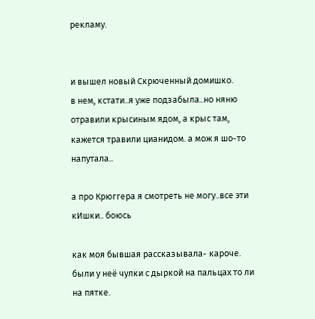рекламу.


и вышел новый Скрюченный домишко.
в нем, кстати..я уже подзабыла..но няню отравили крысиным ядом, а крыс там, кажется травили цианидом. а мож я шо-то напутала..

а про Крюггера я смотреть не могу..все эти кИшки.. боюсь

как моя бывшая рассказывала- кароче. были у неё чулки с дыркой на пальцах то ли на пятке.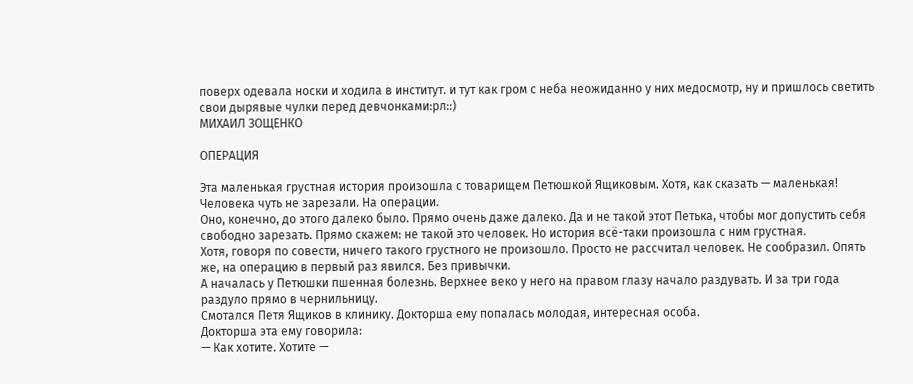поверх одевала носки и ходила в институт. и тут как гром с неба неожиданно у них медосмотр, ну и пришлось светить свои дырявые чулки перед девчонками:рл::)
МИХАИЛ ЗОЩЕНКО

ОПЕРАЦИЯ

Эта маленькая грустная история произошла с товарищем Петюшкой Ящиковым. Хотя, как сказать — маленькая! Человека чуть не зарезали. На операции.
Оно, конечно, до этого далеко было. Прямо очень даже далеко. Да и не такой этот Петька, чтобы мог допустить себя свободно зарезать. Прямо скажем: не такой это человек. Но история всё-таки произошла с ним грустная.
Хотя, говоря по совести, ничего такого грустного не произошло. Просто не рассчитал человек. Не сообразил. Опять же, на операцию в первый раз явился. Без привычки.
А началась у Петюшки пшенная болезнь. Верхнее веко у него на правом глазу начало раздувать. И за три года раздуло прямо в чернильницу.
Смотался Петя Ящиков в клинику. Докторша ему попалась молодая, интересная особа.
Докторша эта ему говорила:
— Как хотите. Хотите —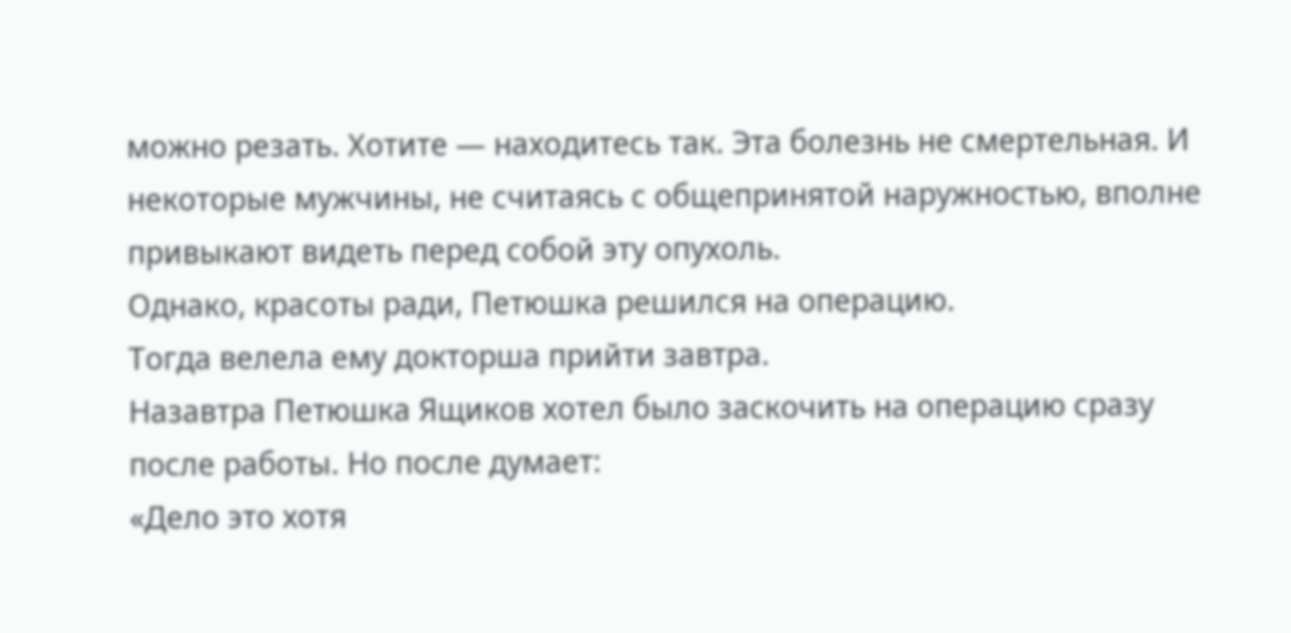можно резать. Хотите — находитесь так. Эта болезнь не смертельная. И некоторые мужчины, не считаясь с общепринятой наружностью, вполне привыкают видеть перед собой эту опухоль.
Однако, красоты ради, Петюшка решился на операцию.
Тогда велела ему докторша прийти завтра.
Назавтра Петюшка Ящиков хотел было заскочить на операцию сразу после работы. Но после думает:
«Дело это хотя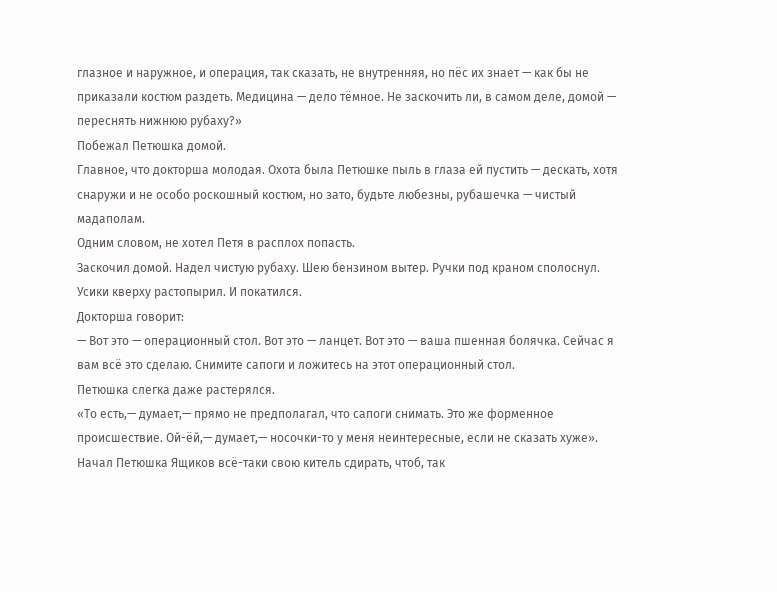глазное и наружное, и операция, так сказать, не внутренняя, но пёс их знает — как бы не приказали костюм раздеть. Медицина — дело тёмное. Не заскочить ли, в самом деле, домой — переснять нижнюю рубаху?»
Побежал Петюшка домой.
Главное, что докторша молодая. Охота была Петюшке пыль в глаза ей пустить — дескать, хотя снаружи и не особо роскошный костюм, но зато, будьте любезны, рубашечка — чистый мадаполам.
Одним словом, не хотел Петя в расплох попасть.
Заскочил домой. Надел чистую рубаху. Шею бензином вытер. Ручки под краном сполоснул. Усики кверху растопырил. И покатился.
Докторша говорит:
— Вот это — операционный стол. Вот это — ланцет. Вот это — ваша пшенная болячка. Сейчас я вам всё это сделаю. Снимите сапоги и ложитесь на этот операционный стол.
Петюшка слегка даже растерялся.
«То есть,— думает,— прямо не предполагал, что сапоги снимать. Это же форменное происшествие. Ой-ёй,— думает,— носочки-то у меня неинтересные, если не сказать хуже».
Начал Петюшка Ящиков всё-таки свою китель сдирать, чтоб, так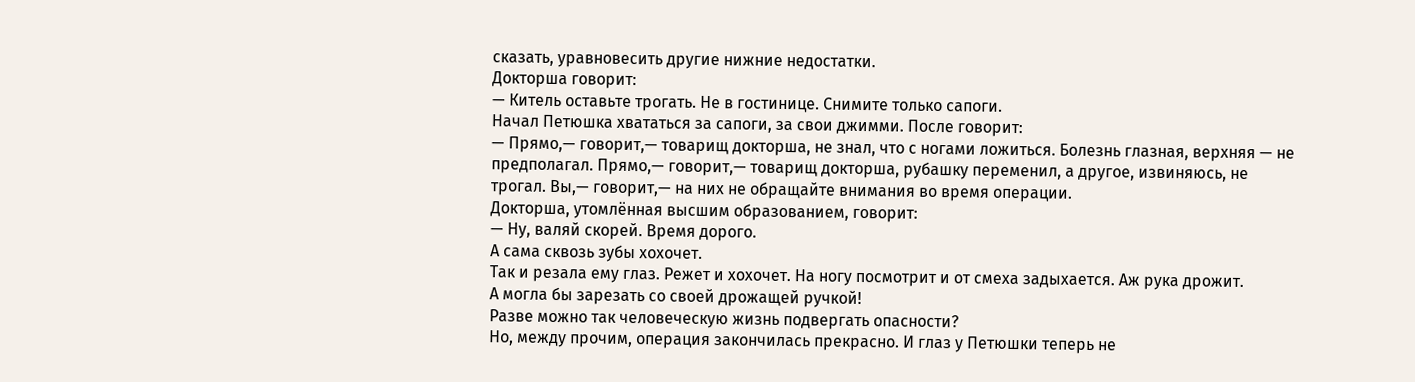сказать, уравновесить другие нижние недостатки.
Докторша говорит:
— Китель оставьте трогать. Не в гостинице. Снимите только сапоги.
Начал Петюшка хвататься за сапоги, за свои джимми. После говорит:
— Прямо,— говорит,— товарищ докторша, не знал, что с ногами ложиться. Болезнь глазная, верхняя — не предполагал. Прямо,— говорит,— товарищ докторша, рубашку переменил, а другое, извиняюсь, не трогал. Вы,— говорит,— на них не обращайте внимания во время операции.
Докторша, утомлённая высшим образованием, говорит:
— Ну, валяй скорей. Время дорого.
А сама сквозь зубы хохочет.
Так и резала ему глаз. Режет и хохочет. На ногу посмотрит и от смеха задыхается. Аж рука дрожит.
А могла бы зарезать со своей дрожащей ручкой!
Разве можно так человеческую жизнь подвергать опасности?
Но, между прочим, операция закончилась прекрасно. И глаз у Петюшки теперь не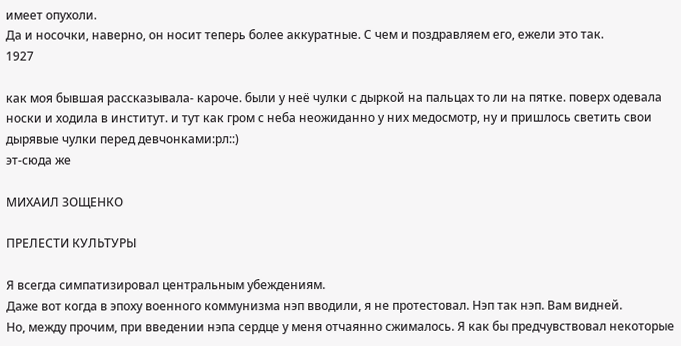имеет опухоли.
Да и носочки, наверно, он носит теперь более аккуратные. С чем и поздравляем его, ежели это так.
1927

как моя бывшая рассказывала- кароче. были у неё чулки с дыркой на пальцах то ли на пятке. поверх одевала носки и ходила в институт. и тут как гром с неба неожиданно у них медосмотр, ну и пришлось светить свои дырявые чулки перед девчонками:рл::)
эт-сюда же

МИХАИЛ ЗОЩЕНКО

ПРЕЛЕСТИ КУЛЬТУРЫ

Я всегда симпатизировал центральным убеждениям.
Даже вот когда в эпоху военного коммунизма нэп вводили, я не протестовал. Нэп так нэп. Вам видней.
Но, между прочим, при введении нэпа сердце у меня отчаянно сжималось. Я как бы предчувствовал некоторые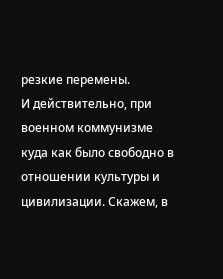резкие перемены.
И действительно, при военном коммунизме куда как было свободно в отношении культуры и цивилизации. Скажем, в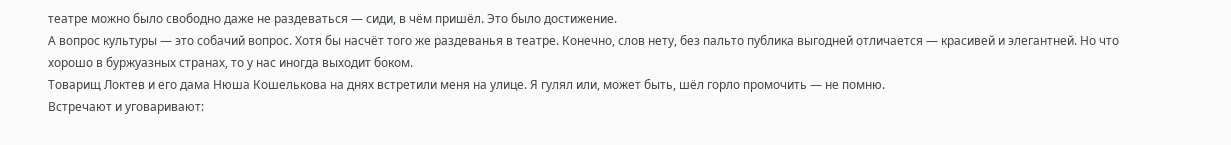театре можно было свободно даже не раздеваться — сиди, в чём пришёл. Это было достижение.
А вопрос культуры — это собачий вопрос. Хотя бы насчёт того же раздеванья в театре. Конечно, слов нету, без пальто публика выгодней отличается — красивей и элегантней. Но что хорошо в буржуазных странах, то у нас иногда выходит боком.
Товарищ Локтев и его дама Нюша Кошелькова на днях встретили меня на улице. Я гулял или, может быть, шёл горло промочить — не помню.
Встречают и уговаривают: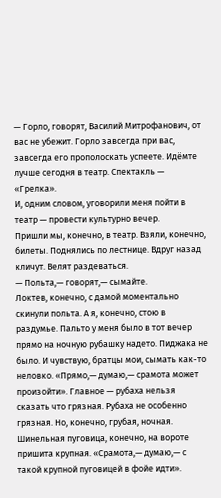— Горло, говорят, Василий Митрофанович, от вас не убежит. Горло завсегда при вас, завсегда его прополоскать успеете. Идёмте лучше сегодня в театр. Спектакль — «Грелка».
И, одним словом, уговорили меня пойти в театр — провести культурно вечер.
Пришли мы, конечно, в театр. Взяли, конечно, билеты. Поднялись по лестнице. Вдруг назад кличут. Велят раздеваться.
— Польта,— говорят,— сымайте.
Локтев, конечно, с дамой моментально скинули польта. А я, конечно, стою в раздумье. Пальто у меня было в тот вечер прямо на ночную рубашку надето. Пиджака не было. И чувствую, братцы мои, сымать как-то неловко. «Прямо,— думаю,— срамота может произойти». Главное — рубаха нельзя сказать что грязная. Рубаха не особенно грязная. Но, конечно, грубая, ночная. Шинельная пуговица, конечно, на вороте пришита крупная. «Срамота,— думаю,— с такой крупной пуговицей в фойе идти».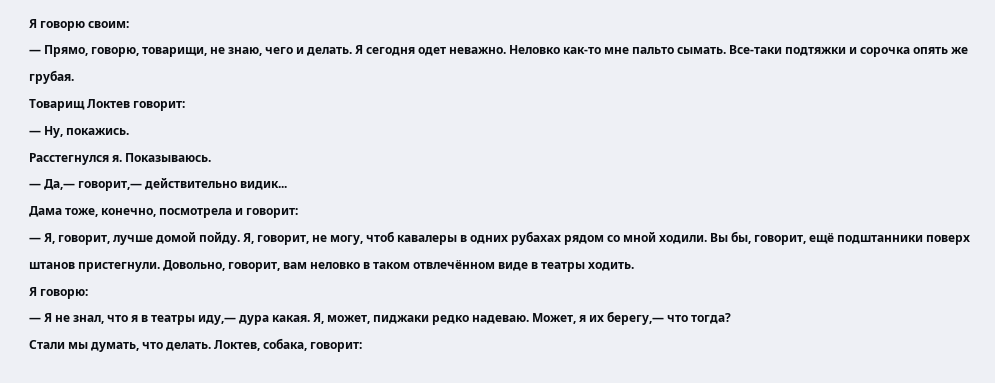Я говорю своим:
— Прямо, говорю, товарищи, не знаю, чего и делать. Я сегодня одет неважно. Неловко как-то мне пальто сымать. Все-таки подтяжки и сорочка опять же грубая.
Товарищ Локтев говорит:
— Ну, покажись.
Расстегнулся я. Показываюсь.
— Да,— говорит,— действительно видик...
Дама тоже, конечно, посмотрела и говорит:
— Я, говорит, лучше домой пойду. Я, говорит, не могу, чтоб кавалеры в одних рубахах рядом со мной ходили. Вы бы, говорит, ещё подштанники поверх штанов пристегнули. Довольно, говорит, вам неловко в таком отвлечённом виде в театры ходить.
Я говорю:
— Я не знал, что я в театры иду,— дура какая. Я, может, пиджаки редко надеваю. Может, я их берегу,— что тогда?
Стали мы думать, что делать. Локтев, собака, говорит: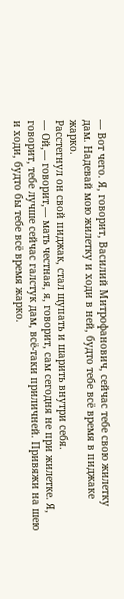— Вот чего. Я, говорит, Василий Митрофанович, сейчас тебе свою жилетку дам. Надевай мою жилетку и ходи в ней, будто тебе всё время в пиджаке жарко.
Расстегнул он свой пиджак, стал щупать и шарить внутри себя.
— Ой,— говорит,— мать честная, я, говорит, сам сегодня не при жилетке. Я, говорит, тебе лучше сейчас галстук дам, всё-таки приличней. Привяжи на шею и ходи, будто бы тебе всё время жарко.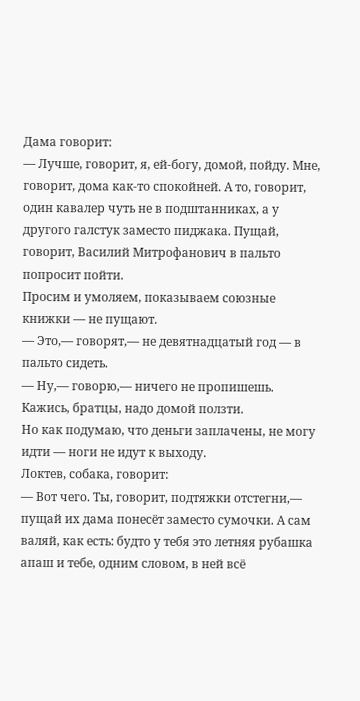Дама говорит:
— Лучше, говорит, я, ей-богу, домой, пойду. Мне, говорит, дома как-то спокойней. А то, говорит, один кавалер чуть не в подштанниках, а у другого галстук заместо пиджака. Пущай, говорит, Василий Митрофанович в пальто попросит пойти.
Просим и умоляем, показываем союзные книжки — не пущают.
— Это,— говорят,— не девятнадцатый год — в пальто сидеть.
— Ну,— говорю,— ничего не пропишешь. Кажись, братцы, надо домой ползти.
Но как подумаю, что деньги заплачены, не могу идти — ноги не идут к выходу.
Локтев, собака, говорит:
— Вот чего. Ты, говорит, подтяжки отстегни,— пущай их дама понесёт заместо сумочки. А сам валяй, как есть: будто у тебя это летняя рубашка апаш и тебе, одним словом, в ней всё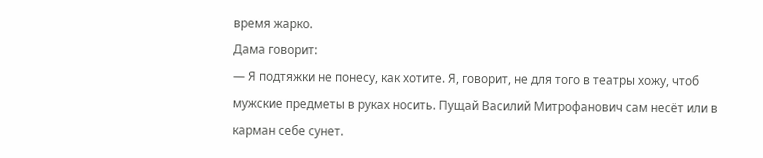время жарко.
Дама говорит:
— Я подтяжки не понесу, как хотите. Я, говорит, не для того в театры хожу, чтоб мужские предметы в руках носить. Пущай Василий Митрофанович сам несёт или в карман себе сунет.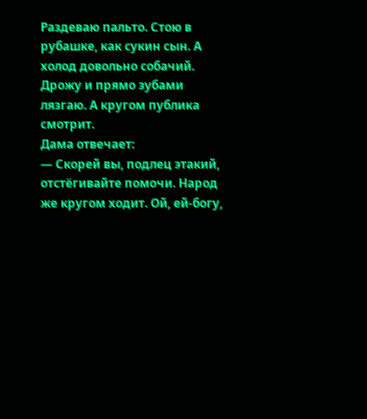Раздеваю пальто. Стою в рубашке, как сукин сын. А холод довольно собачий. Дрожу и прямо зубами лязгаю. А кругом публика смотрит.
Дама отвечает:
— Скорей вы, подлец этакий, отстёгивайте помочи. Народ же кругом ходит. Ой, ей-богу,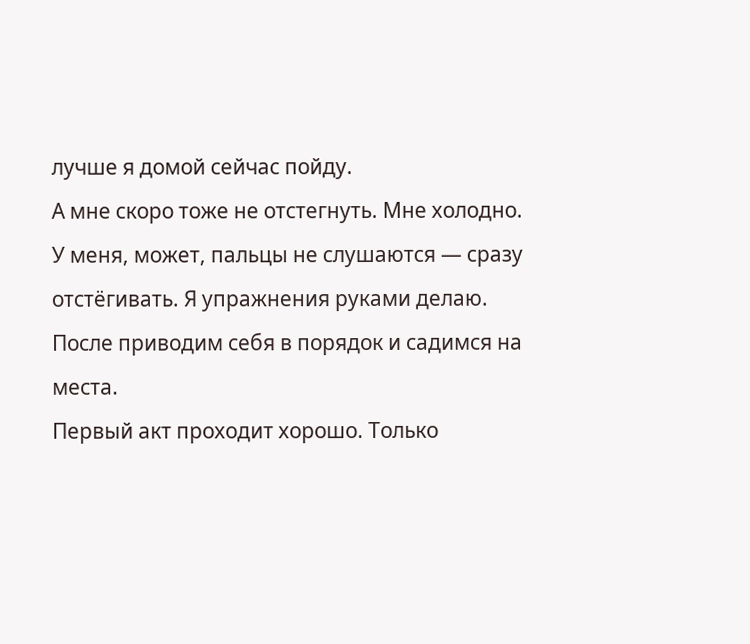лучше я домой сейчас пойду.
А мне скоро тоже не отстегнуть. Мне холодно. У меня, может, пальцы не слушаются — сразу отстёгивать. Я упражнения руками делаю.
После приводим себя в порядок и садимся на места.
Первый акт проходит хорошо. Только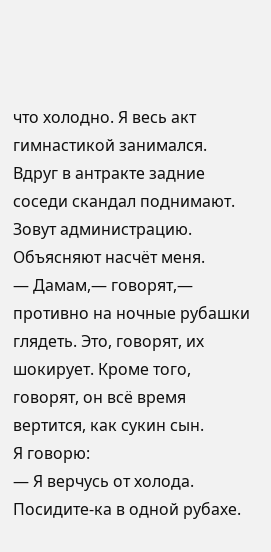что холодно. Я весь акт гимнастикой занимался.
Вдруг в антракте задние соседи скандал поднимают. Зовут администрацию. Объясняют насчёт меня.
— Дамам,— говорят,— противно на ночные рубашки глядеть. Это, говорят, их шокирует. Кроме того, говорят, он всё время вертится, как сукин сын.
Я говорю:
— Я верчусь от холода. Посидите-ка в одной рубахе.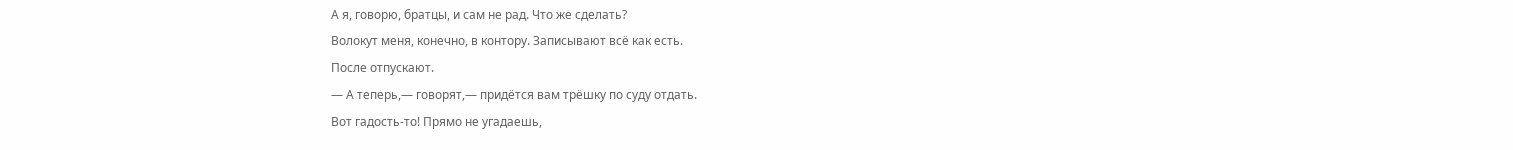А я, говорю, братцы, и сам не рад. Что же сделать?
Волокут меня, конечно, в контору. Записывают всё как есть.
После отпускают.
— А теперь,— говорят,— придётся вам трёшку по суду отдать.
Вот гадость-то! Прямо не угадаешь,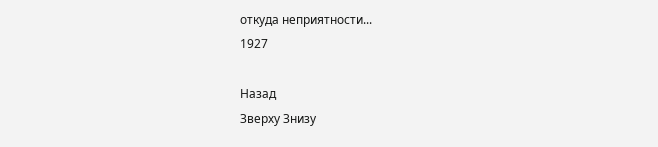откуда неприятности...
1927

Назад
Зверху Знизу